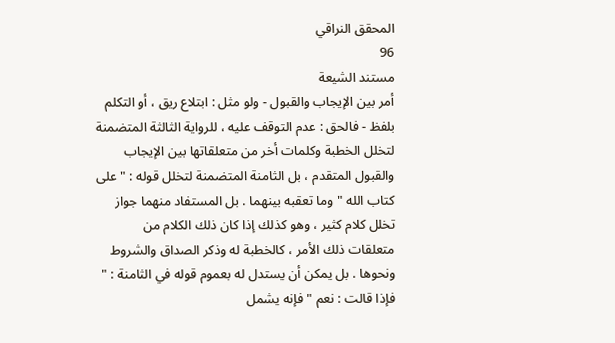المحقق النراقي
96
مستند الشيعة
أمر بين الإيجاب والقبول - ولو مثل : ابتلاع ريق ، أو التكلم بلفظ - فالحق : عدم التوقف عليه ، للرواية الثالثة المتضمنة لتخلل الخطبة وكلمات أخر من متعلقاتها بين الإيجاب والقبول المتقدم ، بل الثامنة المتضمنة لتخلل قوله : " على كتاب الله " وما تعقبه بينهما . بل المستفاد منهما جواز تخلل كلام كثير ، وهو كذلك إذا كان ذلك الكلام من متعلقات ذلك الأمر ، كالخطبة له وذكر الصداق والشروط ونحوها . بل يمكن أن يستدل له بعموم قوله في الثامنة : " فإذا قالت : نعم " فإنه يشمل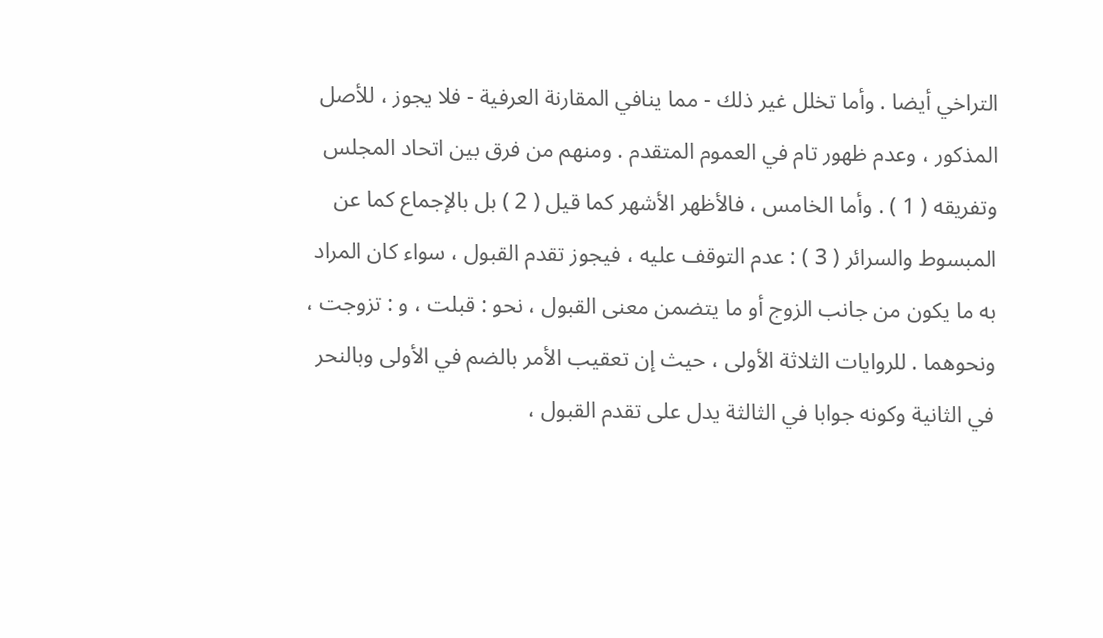التراخي أيضا . وأما تخلل غير ذلك - مما ينافي المقارنة العرفية - فلا يجوز ، للأصل المذكور ، وعدم ظهور تام في العموم المتقدم . ومنهم من فرق بين اتحاد المجلس وتفريقه ( 1 ) . وأما الخامس ، فالأظهر الأشهر كما قيل ( 2 ) بل بالإجماع كما عن المبسوط والسرائر ( 3 ) : عدم التوقف عليه ، فيجوز تقدم القبول ، سواء كان المراد به ما يكون من جانب الزوج أو ما يتضمن معنى القبول ، نحو : قبلت ، و : تزوجت ، ونحوهما . للروايات الثلاثة الأولى ، حيث إن تعقيب الأمر بالضم في الأولى وبالنحر في الثانية وكونه جوابا في الثالثة يدل على تقدم القبول ،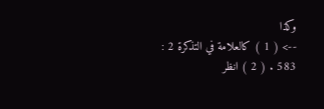وكذا
--> ( 1 ) كالعلامة في التذكرة 2 : 583 . ( 2 ) انظر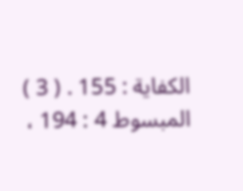الكفاية : 155 . ( 3 ) المبسوط 4 : 194 ،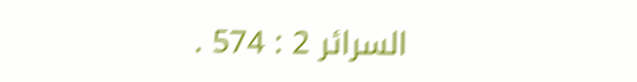السرائر 2 : 574 .